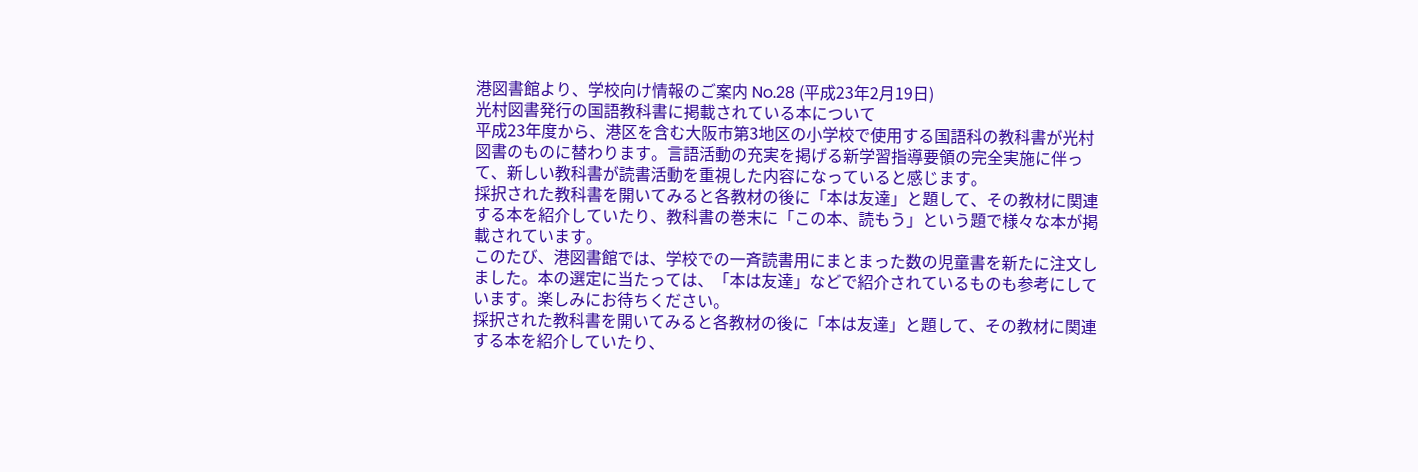港図書館より、学校向け情報のご案内 No.28 (平成23年2月19日)
光村図書発行の国語教科書に掲載されている本について
平成23年度から、港区を含む大阪市第3地区の小学校で使用する国語科の教科書が光村図書のものに替わります。言語活動の充実を掲げる新学習指導要領の完全実施に伴って、新しい教科書が読書活動を重視した内容になっていると感じます。
採択された教科書を開いてみると各教材の後に「本は友達」と題して、その教材に関連する本を紹介していたり、教科書の巻末に「この本、読もう」という題で様々な本が掲載されています。
このたび、港図書館では、学校での一斉読書用にまとまった数の児童書を新たに注文しました。本の選定に当たっては、「本は友達」などで紹介されているものも参考にしています。楽しみにお待ちください。
採択された教科書を開いてみると各教材の後に「本は友達」と題して、その教材に関連する本を紹介していたり、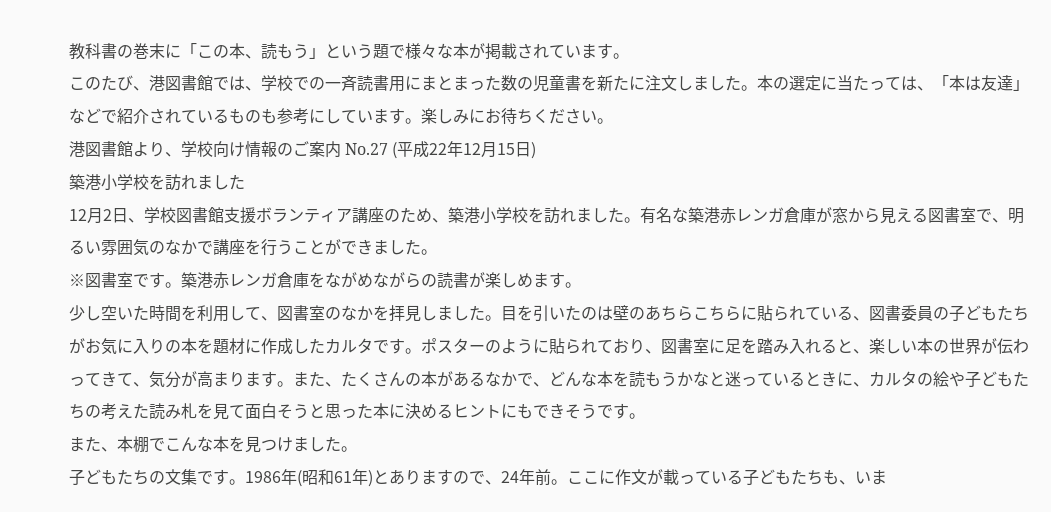教科書の巻末に「この本、読もう」という題で様々な本が掲載されています。
このたび、港図書館では、学校での一斉読書用にまとまった数の児童書を新たに注文しました。本の選定に当たっては、「本は友達」などで紹介されているものも参考にしています。楽しみにお待ちください。
港図書館より、学校向け情報のご案内 No.27 (平成22年12月15日)
築港小学校を訪れました
12月2日、学校図書館支援ボランティア講座のため、築港小学校を訪れました。有名な築港赤レンガ倉庫が窓から見える図書室で、明るい雰囲気のなかで講座を行うことができました。
※図書室です。築港赤レンガ倉庫をながめながらの読書が楽しめます。
少し空いた時間を利用して、図書室のなかを拝見しました。目を引いたのは壁のあちらこちらに貼られている、図書委員の子どもたちがお気に入りの本を題材に作成したカルタです。ポスターのように貼られており、図書室に足を踏み入れると、楽しい本の世界が伝わってきて、気分が高まります。また、たくさんの本があるなかで、どんな本を読もうかなと迷っているときに、カルタの絵や子どもたちの考えた読み札を見て面白そうと思った本に決めるヒントにもできそうです。
また、本棚でこんな本を見つけました。
子どもたちの文集です。1986年(昭和61年)とありますので、24年前。ここに作文が載っている子どもたちも、いま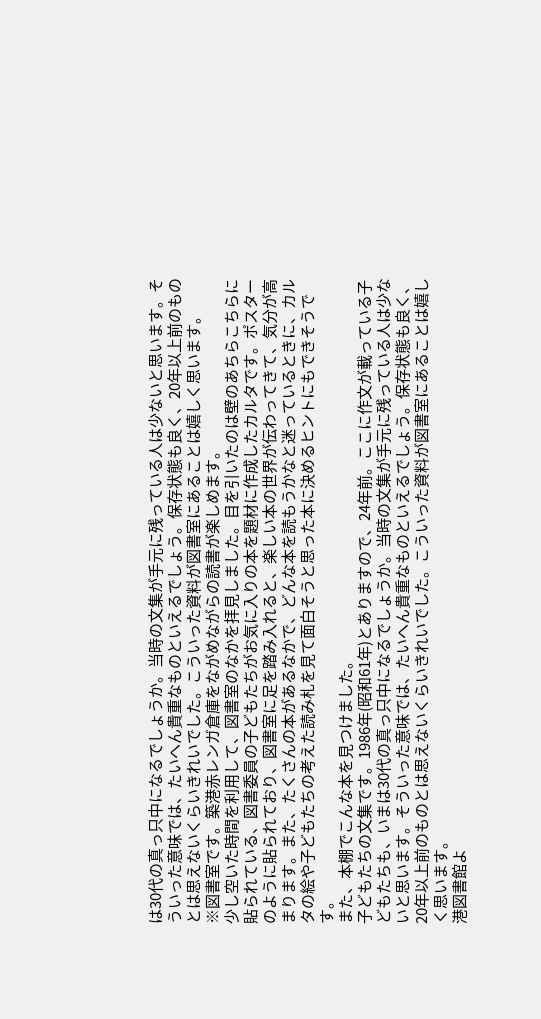は30代の真っ只中になるでしょうか。当時の文集が手元に残っている人は少ないと思います。そういった意味では、たいへん貴重なものといえるでしょう。保存状態も良く、20年以上前のものとは思えないくらいきれいでした。こういった資料が図書室にあることは嬉しく思います。
※図書室です。築港赤レンガ倉庫をながめながらの読書が楽しめます。
少し空いた時間を利用して、図書室のなかを拝見しました。目を引いたのは壁のあちらこちらに貼られている、図書委員の子どもたちがお気に入りの本を題材に作成したカルタです。ポスターのように貼られており、図書室に足を踏み入れると、楽しい本の世界が伝わってきて、気分が高まります。また、たくさんの本があるなかで、どんな本を読もうかなと迷っているときに、カルタの絵や子どもたちの考えた読み札を見て面白そうと思った本に決めるヒントにもできそうです。
また、本棚でこんな本を見つけました。
子どもたちの文集です。1986年(昭和61年)とありますので、24年前。ここに作文が載っている子どもたちも、いまは30代の真っ只中になるでしょうか。当時の文集が手元に残っている人は少ないと思います。そういった意味では、たいへん貴重なものといえるでしょう。保存状態も良く、20年以上前のものとは思えないくらいきれいでした。こういった資料が図書室にあることは嬉しく思います。
港図書館よ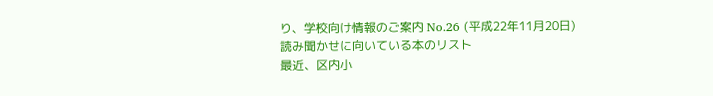り、学校向け情報のご案内 No.26 (平成22年11月20日)
読み聞かせに向いている本のリスト
最近、区内小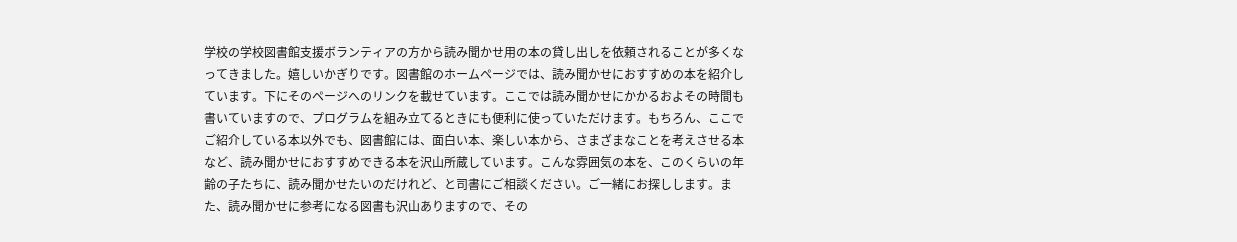学校の学校図書館支援ボランティアの方から読み聞かせ用の本の貸し出しを依頼されることが多くなってきました。嬉しいかぎりです。図書館のホームページでは、読み聞かせにおすすめの本を紹介しています。下にそのページへのリンクを載せています。ここでは読み聞かせにかかるおよその時間も書いていますので、プログラムを組み立てるときにも便利に使っていただけます。もちろん、ここでご紹介している本以外でも、図書館には、面白い本、楽しい本から、さまざまなことを考えさせる本など、読み聞かせにおすすめできる本を沢山所蔵しています。こんな雰囲気の本を、このくらいの年齢の子たちに、読み聞かせたいのだけれど、と司書にご相談ください。ご一緒にお探しします。また、読み聞かせに参考になる図書も沢山ありますので、その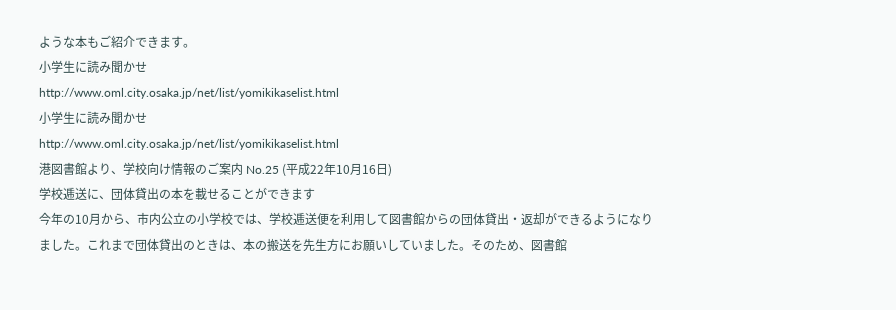ような本もご紹介できます。
小学生に読み聞かせ
http://www.oml.city.osaka.jp/net/list/yomikikaselist.html
小学生に読み聞かせ
http://www.oml.city.osaka.jp/net/list/yomikikaselist.html
港図書館より、学校向け情報のご案内 No.25 (平成22年10月16日)
学校逓送に、団体貸出の本を載せることができます
今年の10月から、市内公立の小学校では、学校逓送便を利用して図書館からの団体貸出・返却ができるようになりました。これまで団体貸出のときは、本の搬送を先生方にお願いしていました。そのため、図書館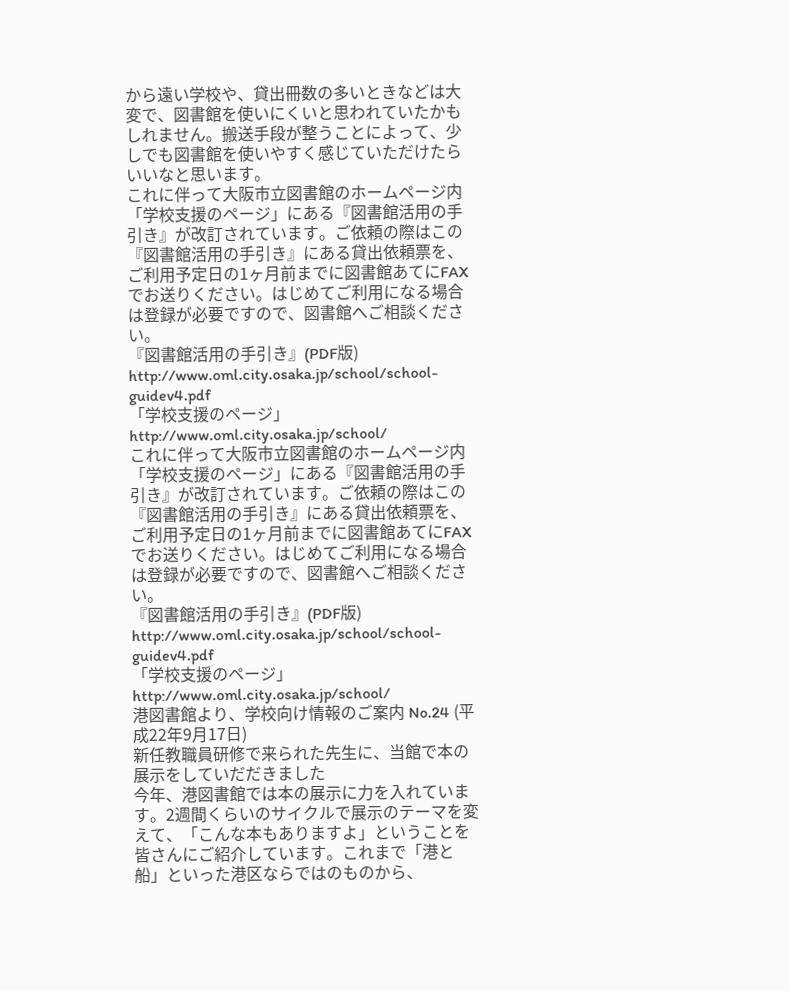から遠い学校や、貸出冊数の多いときなどは大変で、図書館を使いにくいと思われていたかもしれません。搬送手段が整うことによって、少しでも図書館を使いやすく感じていただけたらいいなと思います。
これに伴って大阪市立図書館のホームページ内「学校支援のページ」にある『図書館活用の手引き』が改訂されています。ご依頼の際はこの『図書館活用の手引き』にある貸出依頼票を、ご利用予定日の1ヶ月前までに図書館あてにFAXでお送りください。はじめてご利用になる場合は登録が必要ですので、図書館へご相談ください。
『図書館活用の手引き』(PDF版)
http://www.oml.city.osaka.jp/school/school-guidev4.pdf
「学校支援のページ」
http://www.oml.city.osaka.jp/school/
これに伴って大阪市立図書館のホームページ内「学校支援のページ」にある『図書館活用の手引き』が改訂されています。ご依頼の際はこの『図書館活用の手引き』にある貸出依頼票を、ご利用予定日の1ヶ月前までに図書館あてにFAXでお送りください。はじめてご利用になる場合は登録が必要ですので、図書館へご相談ください。
『図書館活用の手引き』(PDF版)
http://www.oml.city.osaka.jp/school/school-guidev4.pdf
「学校支援のページ」
http://www.oml.city.osaka.jp/school/
港図書館より、学校向け情報のご案内 No.24 (平成22年9月17日)
新任教職員研修で来られた先生に、当館で本の展示をしていだだきました
今年、港図書館では本の展示に力を入れています。2週間くらいのサイクルで展示のテーマを変えて、「こんな本もありますよ」ということを皆さんにご紹介しています。これまで「港と船」といった港区ならではのものから、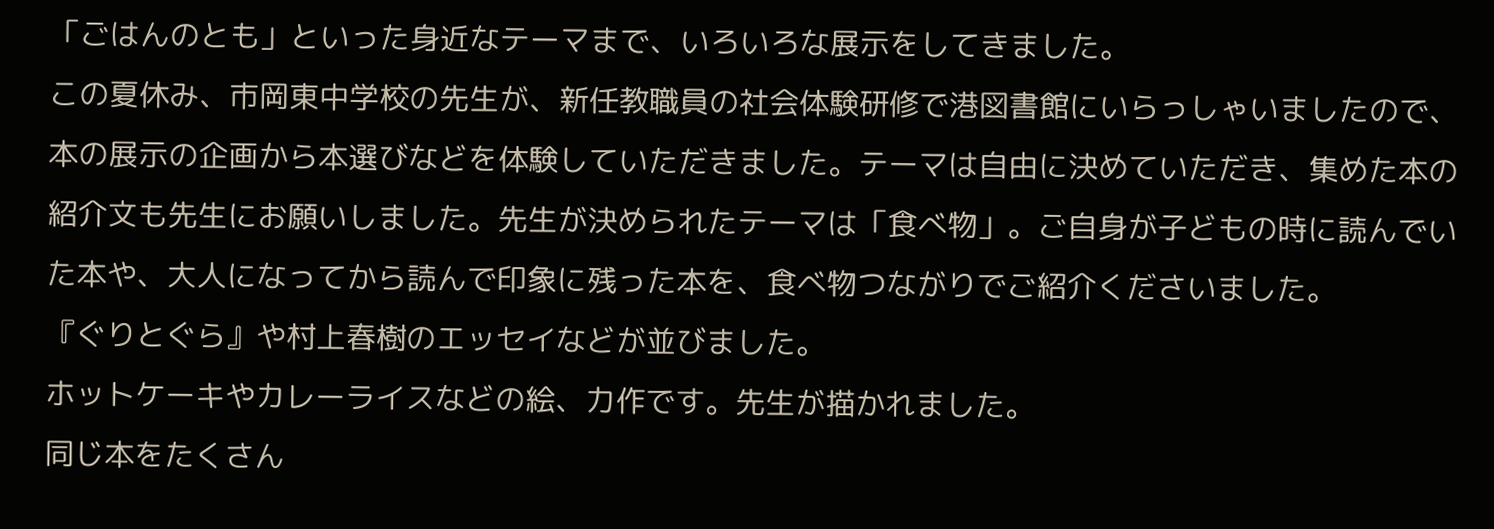「ごはんのとも」といった身近なテーマまで、いろいろな展示をしてきました。
この夏休み、市岡東中学校の先生が、新任教職員の社会体験研修で港図書館にいらっしゃいましたので、本の展示の企画から本選びなどを体験していただきました。テーマは自由に決めていただき、集めた本の紹介文も先生にお願いしました。先生が決められたテーマは「食べ物」。ご自身が子どもの時に読んでいた本や、大人になってから読んで印象に残った本を、食べ物つながりでご紹介くださいました。
『ぐりとぐら』や村上春樹のエッセイなどが並びました。
ホットケーキやカレーライスなどの絵、力作です。先生が描かれました。
同じ本をたくさん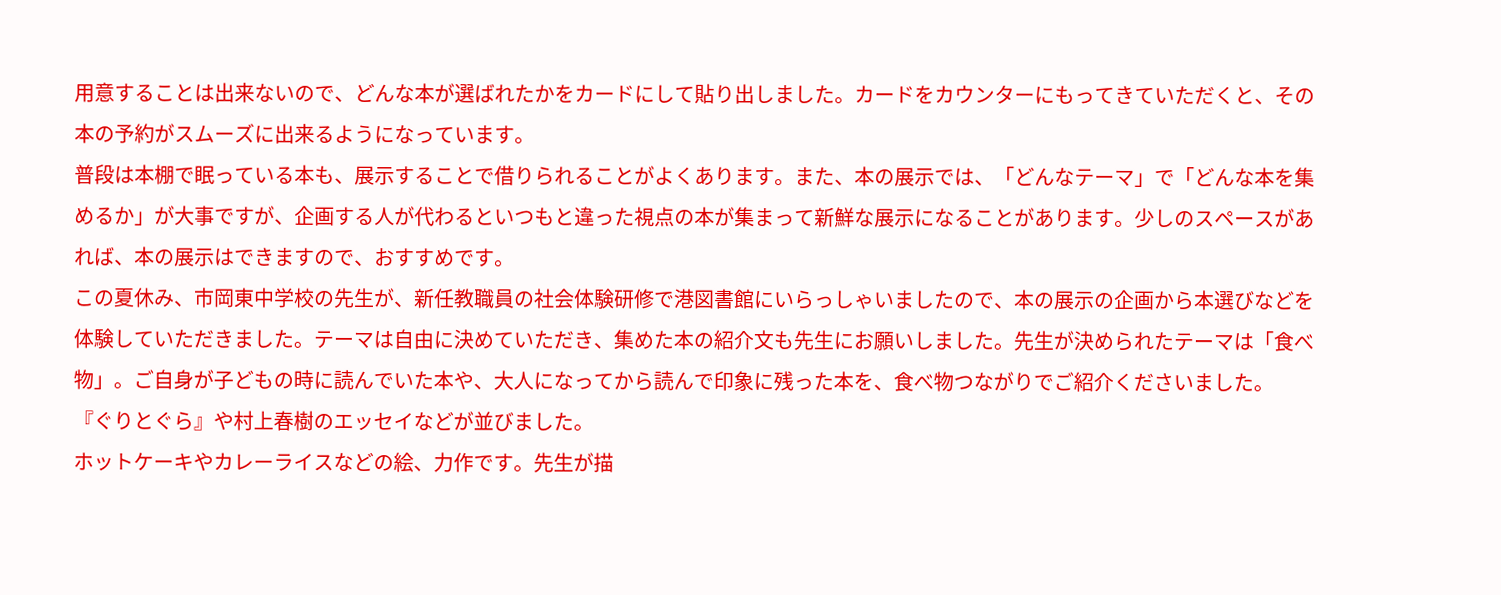用意することは出来ないので、どんな本が選ばれたかをカードにして貼り出しました。カードをカウンターにもってきていただくと、その本の予約がスムーズに出来るようになっています。
普段は本棚で眠っている本も、展示することで借りられることがよくあります。また、本の展示では、「どんなテーマ」で「どんな本を集めるか」が大事ですが、企画する人が代わるといつもと違った視点の本が集まって新鮮な展示になることがあります。少しのスペースがあれば、本の展示はできますので、おすすめです。
この夏休み、市岡東中学校の先生が、新任教職員の社会体験研修で港図書館にいらっしゃいましたので、本の展示の企画から本選びなどを体験していただきました。テーマは自由に決めていただき、集めた本の紹介文も先生にお願いしました。先生が決められたテーマは「食べ物」。ご自身が子どもの時に読んでいた本や、大人になってから読んで印象に残った本を、食べ物つながりでご紹介くださいました。
『ぐりとぐら』や村上春樹のエッセイなどが並びました。
ホットケーキやカレーライスなどの絵、力作です。先生が描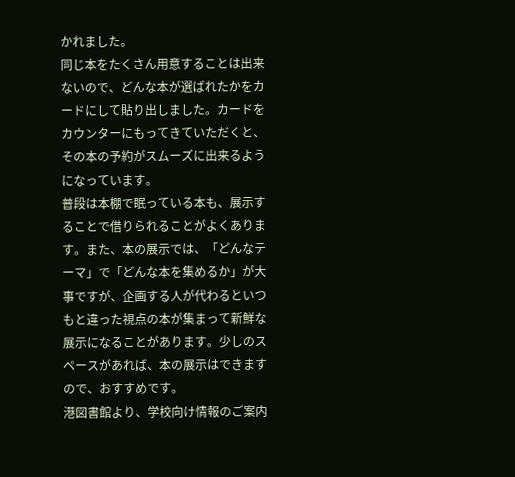かれました。
同じ本をたくさん用意することは出来ないので、どんな本が選ばれたかをカードにして貼り出しました。カードをカウンターにもってきていただくと、その本の予約がスムーズに出来るようになっています。
普段は本棚で眠っている本も、展示することで借りられることがよくあります。また、本の展示では、「どんなテーマ」で「どんな本を集めるか」が大事ですが、企画する人が代わるといつもと違った視点の本が集まって新鮮な展示になることがあります。少しのスペースがあれば、本の展示はできますので、おすすめです。
港図書館より、学校向け情報のご案内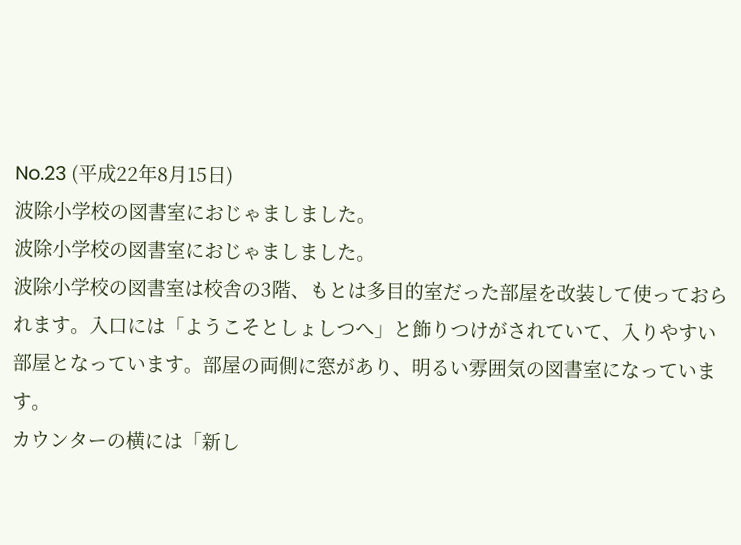No.23 (平成22年8月15日)
波除小学校の図書室におじゃましました。
波除小学校の図書室におじゃましました。
波除小学校の図書室は校舎の3階、もとは多目的室だった部屋を改装して使っておられます。入口には「ようこそとしょしつへ」と飾りつけがされていて、入りやすい部屋となっています。部屋の両側に窓があり、明るい雰囲気の図書室になっています。
カウンターの横には「新し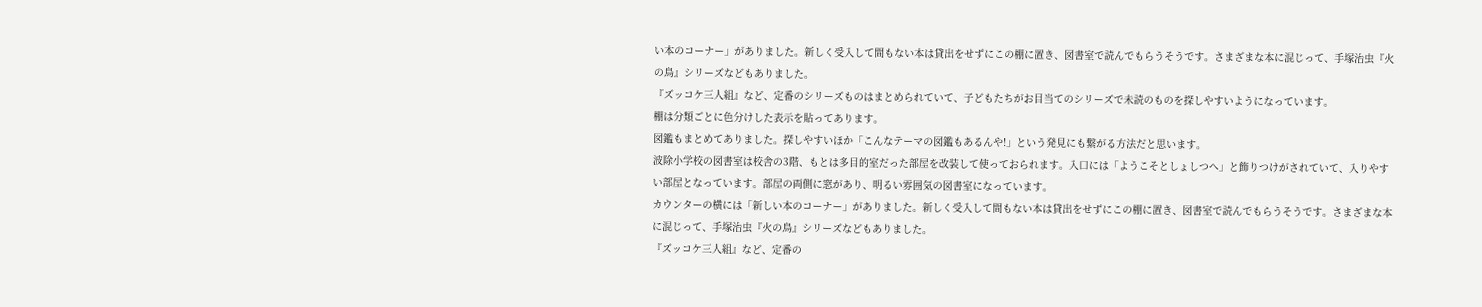い本のコーナー」がありました。新しく受入して間もない本は貸出をせずにこの棚に置き、図書室で読んでもらうそうです。さまざまな本に混じって、手塚治虫『火の鳥』シリーズなどもありました。
『ズッコケ三人組』など、定番のシリーズものはまとめられていて、子どもたちがお目当てのシリーズで未読のものを探しやすいようになっています。
棚は分類ごとに色分けした表示を貼ってあります。
図鑑もまとめてありました。探しやすいほか「こんなテーマの図鑑もあるんや!」という発見にも繋がる方法だと思います。
波除小学校の図書室は校舎の3階、もとは多目的室だった部屋を改装して使っておられます。入口には「ようこそとしょしつへ」と飾りつけがされていて、入りやすい部屋となっています。部屋の両側に窓があり、明るい雰囲気の図書室になっています。
カウンターの横には「新しい本のコーナー」がありました。新しく受入して間もない本は貸出をせずにこの棚に置き、図書室で読んでもらうそうです。さまざまな本に混じって、手塚治虫『火の鳥』シリーズなどもありました。
『ズッコケ三人組』など、定番の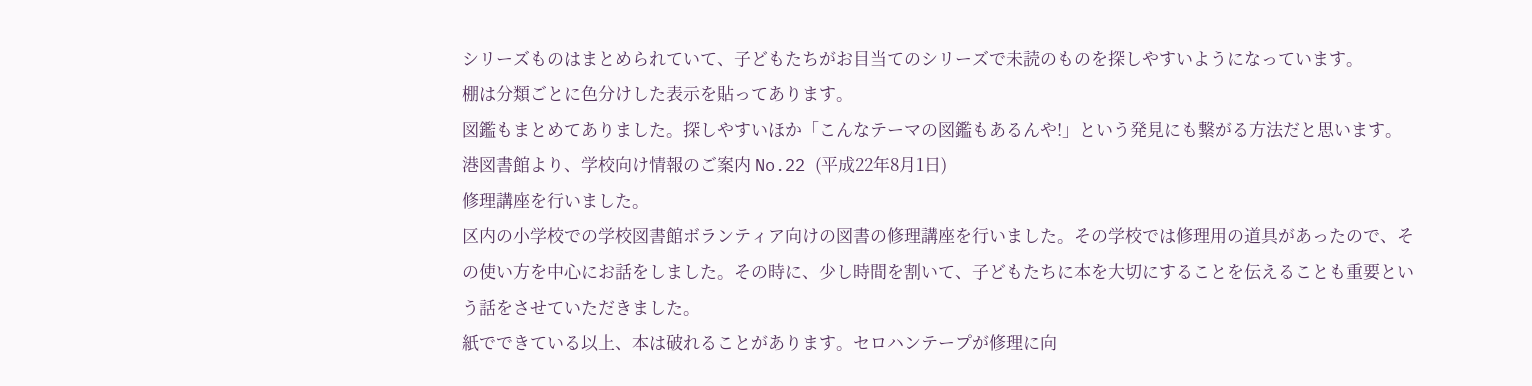シリーズものはまとめられていて、子どもたちがお目当てのシリーズで未読のものを探しやすいようになっています。
棚は分類ごとに色分けした表示を貼ってあります。
図鑑もまとめてありました。探しやすいほか「こんなテーマの図鑑もあるんや!」という発見にも繋がる方法だと思います。
港図書館より、学校向け情報のご案内 No.22 (平成22年8月1日)
修理講座を行いました。
区内の小学校での学校図書館ボランティア向けの図書の修理講座を行いました。その学校では修理用の道具があったので、その使い方を中心にお話をしました。その時に、少し時間を割いて、子どもたちに本を大切にすることを伝えることも重要という話をさせていただきました。
紙でできている以上、本は破れることがあります。セロハンテープが修理に向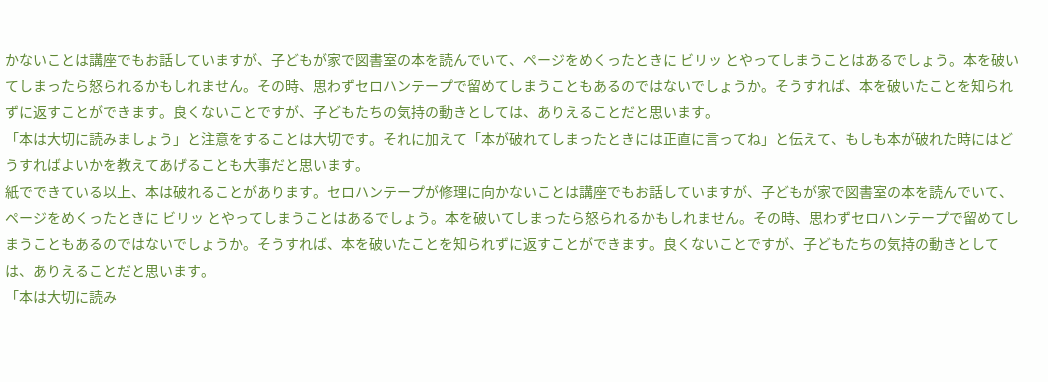かないことは講座でもお話していますが、子どもが家で図書室の本を読んでいて、ページをめくったときに ビリッ とやってしまうことはあるでしょう。本を破いてしまったら怒られるかもしれません。その時、思わずセロハンテープで留めてしまうこともあるのではないでしょうか。そうすれば、本を破いたことを知られずに返すことができます。良くないことですが、子どもたちの気持の動きとしては、ありえることだと思います。
「本は大切に読みましょう」と注意をすることは大切です。それに加えて「本が破れてしまったときには正直に言ってね」と伝えて、もしも本が破れた時にはどうすればよいかを教えてあげることも大事だと思います。
紙でできている以上、本は破れることがあります。セロハンテープが修理に向かないことは講座でもお話していますが、子どもが家で図書室の本を読んでいて、ページをめくったときに ビリッ とやってしまうことはあるでしょう。本を破いてしまったら怒られるかもしれません。その時、思わずセロハンテープで留めてしまうこともあるのではないでしょうか。そうすれば、本を破いたことを知られずに返すことができます。良くないことですが、子どもたちの気持の動きとしては、ありえることだと思います。
「本は大切に読み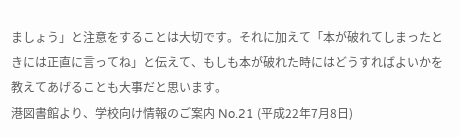ましょう」と注意をすることは大切です。それに加えて「本が破れてしまったときには正直に言ってね」と伝えて、もしも本が破れた時にはどうすればよいかを教えてあげることも大事だと思います。
港図書館より、学校向け情報のご案内 No.21 (平成22年7月8日)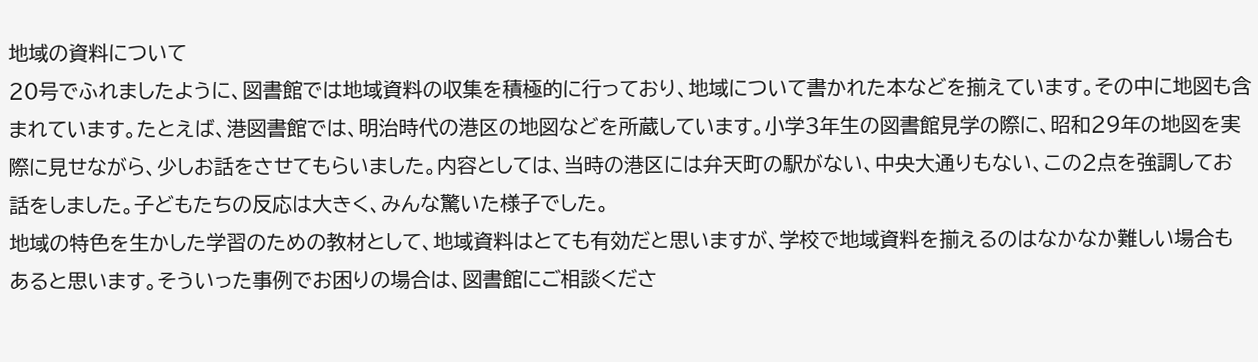地域の資料について
20号でふれましたように、図書館では地域資料の収集を積極的に行っており、地域について書かれた本などを揃えています。その中に地図も含まれています。たとえば、港図書館では、明治時代の港区の地図などを所蔵しています。小学3年生の図書館見学の際に、昭和29年の地図を実際に見せながら、少しお話をさせてもらいました。内容としては、当時の港区には弁天町の駅がない、中央大通りもない、この2点を強調してお話をしました。子どもたちの反応は大きく、みんな驚いた様子でした。
地域の特色を生かした学習のための教材として、地域資料はとても有効だと思いますが、学校で地域資料を揃えるのはなかなか難しい場合もあると思います。そういった事例でお困りの場合は、図書館にご相談くださ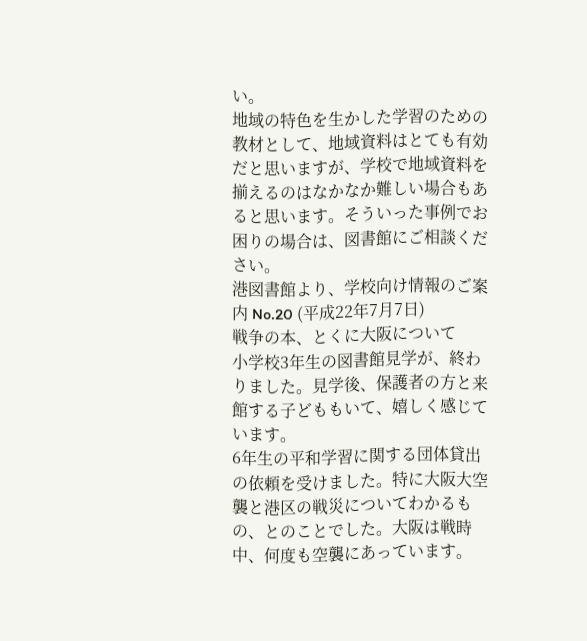い。
地域の特色を生かした学習のための教材として、地域資料はとても有効だと思いますが、学校で地域資料を揃えるのはなかなか難しい場合もあると思います。そういった事例でお困りの場合は、図書館にご相談ください。
港図書館より、学校向け情報のご案内 No.20 (平成22年7月7日)
戦争の本、とくに大阪について
小学校3年生の図書館見学が、終わりました。見学後、保護者の方と来館する子どももいて、嬉しく感じています。
6年生の平和学習に関する団体貸出の依頼を受けました。特に大阪大空襲と港区の戦災についてわかるもの、とのことでした。大阪は戦時中、何度も空襲にあっています。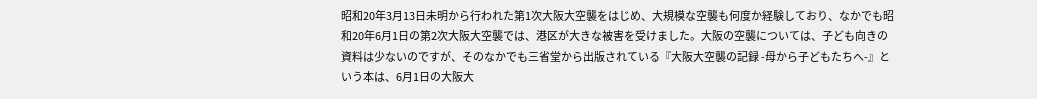昭和20年3月13日未明から行われた第1次大阪大空襲をはじめ、大規模な空襲も何度か経験しており、なかでも昭和20年6月1日の第2次大阪大空襲では、港区が大きな被害を受けました。大阪の空襲については、子ども向きの資料は少ないのですが、そのなかでも三省堂から出版されている『大阪大空襲の記録 -母から子どもたちへ-』という本は、6月1日の大阪大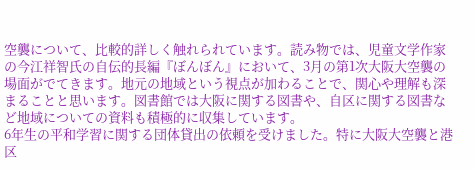空襲について、比較的詳しく触れられています。読み物では、児童文学作家の今江祥智氏の自伝的長編『ぼんぼん』において、3月の第1次大阪大空襲の場面がでてきます。地元の地域という視点が加わることで、関心や理解も深まることと思います。図書館では大阪に関する図書や、自区に関する図書など地域についての資料も積極的に収集しています。
6年生の平和学習に関する団体貸出の依頼を受けました。特に大阪大空襲と港区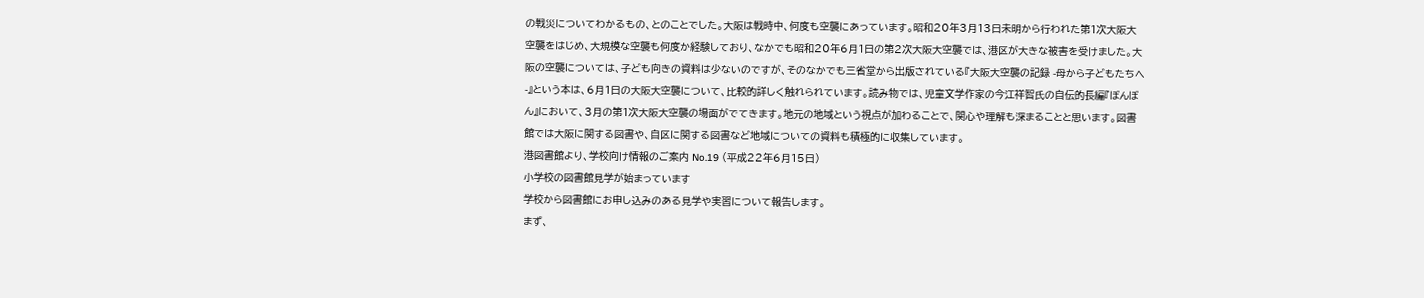の戦災についてわかるもの、とのことでした。大阪は戦時中、何度も空襲にあっています。昭和20年3月13日未明から行われた第1次大阪大空襲をはじめ、大規模な空襲も何度か経験しており、なかでも昭和20年6月1日の第2次大阪大空襲では、港区が大きな被害を受けました。大阪の空襲については、子ども向きの資料は少ないのですが、そのなかでも三省堂から出版されている『大阪大空襲の記録 -母から子どもたちへ-』という本は、6月1日の大阪大空襲について、比較的詳しく触れられています。読み物では、児童文学作家の今江祥智氏の自伝的長編『ぼんぼん』において、3月の第1次大阪大空襲の場面がでてきます。地元の地域という視点が加わることで、関心や理解も深まることと思います。図書館では大阪に関する図書や、自区に関する図書など地域についての資料も積極的に収集しています。
港図書館より、学校向け情報のご案内 No.19 (平成22年6月15日)
小学校の図書館見学が始まっています
学校から図書館にお申し込みのある見学や実習について報告します。
まず、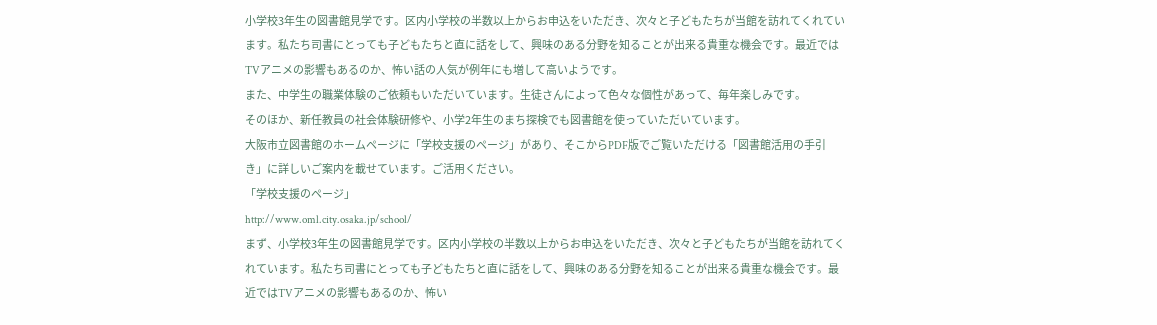小学校3年生の図書館見学です。区内小学校の半数以上からお申込をいただき、次々と子どもたちが当館を訪れてくれています。私たち司書にとっても子どもたちと直に話をして、興味のある分野を知ることが出来る貴重な機会です。最近ではTVアニメの影響もあるのか、怖い話の人気が例年にも増して高いようです。
また、中学生の職業体験のご依頼もいただいています。生徒さんによって色々な個性があって、毎年楽しみです。
そのほか、新任教員の社会体験研修や、小学2年生のまち探検でも図書館を使っていただいています。
大阪市立図書館のホームページに「学校支援のページ」があり、そこからPDF版でご覧いただける「図書館活用の手引き」に詳しいご案内を載せています。ご活用ください。
「学校支援のページ」
http://www.oml.city.osaka.jp/school/
まず、小学校3年生の図書館見学です。区内小学校の半数以上からお申込をいただき、次々と子どもたちが当館を訪れてくれています。私たち司書にとっても子どもたちと直に話をして、興味のある分野を知ることが出来る貴重な機会です。最近ではTVアニメの影響もあるのか、怖い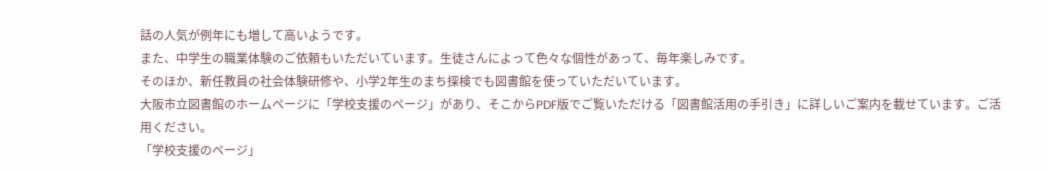話の人気が例年にも増して高いようです。
また、中学生の職業体験のご依頼もいただいています。生徒さんによって色々な個性があって、毎年楽しみです。
そのほか、新任教員の社会体験研修や、小学2年生のまち探検でも図書館を使っていただいています。
大阪市立図書館のホームページに「学校支援のページ」があり、そこからPDF版でご覧いただける「図書館活用の手引き」に詳しいご案内を載せています。ご活用ください。
「学校支援のページ」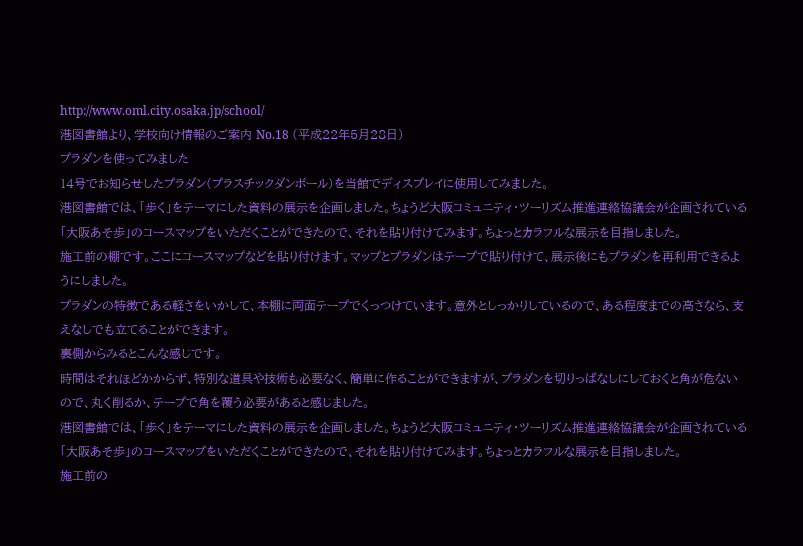http://www.oml.city.osaka.jp/school/
港図書館より、学校向け情報のご案内 No.18 (平成22年5月28日)
プラダンを使ってみました
14号でお知らせしたプラダン(プラスチックダンボール)を当館でディスプレイに使用してみました。
港図書館では、「歩く」をテーマにした資料の展示を企画しました。ちょうど大阪コミュニティ・ツーリズム推進連絡協議会が企画されている「大阪あそ歩」のコースマップをいただくことができたので、それを貼り付けてみます。ちょっとカラフルな展示を目指しました。
施工前の棚です。ここにコースマップなどを貼り付けます。マップとプラダンはテープで貼り付けて、展示後にもプラダンを再利用できるようにしました。
プラダンの特徴である軽さをいかして、本棚に両面テープでくっつけています。意外としっかりしているので、ある程度までの高さなら、支えなしでも立てることができます。
裏側からみるとこんな感じです。
時間はそれほどかからず、特別な道具や技術も必要なく、簡単に作ることができますが、プラダンを切りっぱなしにしておくと角が危ないので、丸く削るか、テープで角を覆う必要があると感じました。
港図書館では、「歩く」をテーマにした資料の展示を企画しました。ちょうど大阪コミュニティ・ツーリズム推進連絡協議会が企画されている「大阪あそ歩」のコースマップをいただくことができたので、それを貼り付けてみます。ちょっとカラフルな展示を目指しました。
施工前の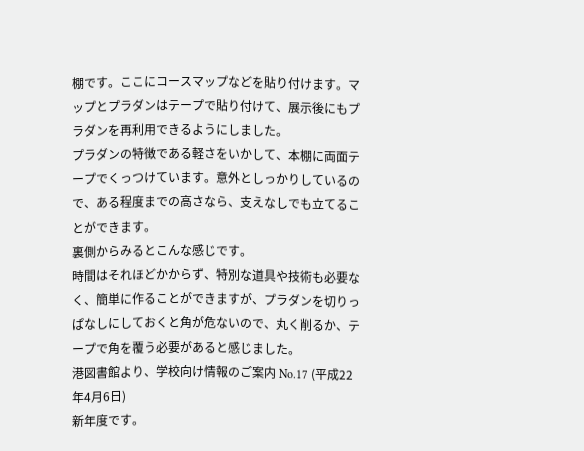棚です。ここにコースマップなどを貼り付けます。マップとプラダンはテープで貼り付けて、展示後にもプラダンを再利用できるようにしました。
プラダンの特徴である軽さをいかして、本棚に両面テープでくっつけています。意外としっかりしているので、ある程度までの高さなら、支えなしでも立てることができます。
裏側からみるとこんな感じです。
時間はそれほどかからず、特別な道具や技術も必要なく、簡単に作ることができますが、プラダンを切りっぱなしにしておくと角が危ないので、丸く削るか、テープで角を覆う必要があると感じました。
港図書館より、学校向け情報のご案内 No.17 (平成22年4月6日)
新年度です。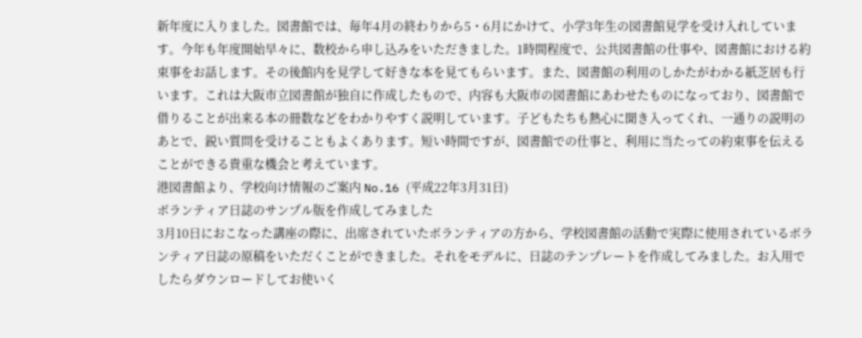新年度に入りました。図書館では、毎年4月の終わりから5・6月にかけて、小学3年生の図書館見学を受け入れしています。今年も年度開始早々に、数校から申し込みをいただきました。1時間程度で、公共図書館の仕事や、図書館における約束事をお話します。その後館内を見学して好きな本を見てもらいます。また、図書館の利用のしかたがわかる紙芝居も行います。これは大阪市立図書館が独自に作成したもので、内容も大阪市の図書館にあわせたものになっており、図書館で借りることが出来る本の冊数などをわかりやすく説明しています。子どもたちも熱心に聞き入ってくれ、一通りの説明のあとで、鋭い質問を受けることもよくあります。短い時間ですが、図書館での仕事と、利用に当たっての約束事を伝えることができる貴重な機会と考えています。
港図書館より、学校向け情報のご案内 No.16 (平成22年3月31日)
ボランティア日誌のサンプル版を作成してみました
3月10日におこなった講座の際に、出席されていたボランティアの方から、学校図書館の活動で実際に使用されているボランティア日誌の原稿をいただくことができました。それをモデルに、日誌のテンプレートを作成してみました。お入用でしたらダウンロードしてお使いく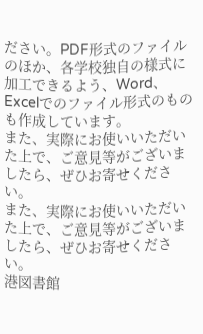ださい。PDF形式のファイルのほか、各学校独自の様式に加工できるよう、Word、Excelでのファイル形式のものも作成しています。
また、実際にお使いいただいた上で、ご意見等がございましたら、ぜひお寄せください。
また、実際にお使いいただいた上で、ご意見等がございましたら、ぜひお寄せください。
港図書館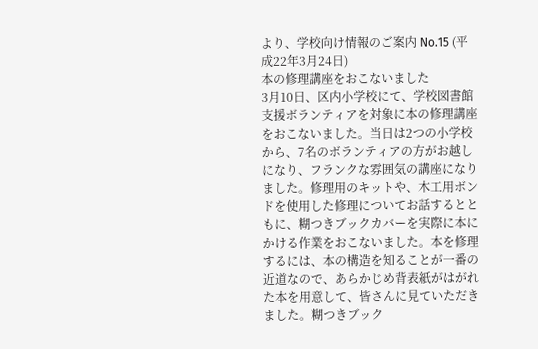より、学校向け情報のご案内 No.15 (平成22年3月24日)
本の修理講座をおこないました
3月10日、区内小学校にて、学校図書館支援ボランティアを対象に本の修理講座をおこないました。当日は2つの小学校から、7名のボランティアの方がお越しになり、フランクな雰囲気の講座になりました。修理用のキットや、木工用ボンドを使用した修理についてお話するとともに、糊つきブックカバーを実際に本にかける作業をおこないました。本を修理するには、本の構造を知ることが一番の近道なので、あらかじめ背表紙がはがれた本を用意して、皆さんに見ていただきました。糊つきブック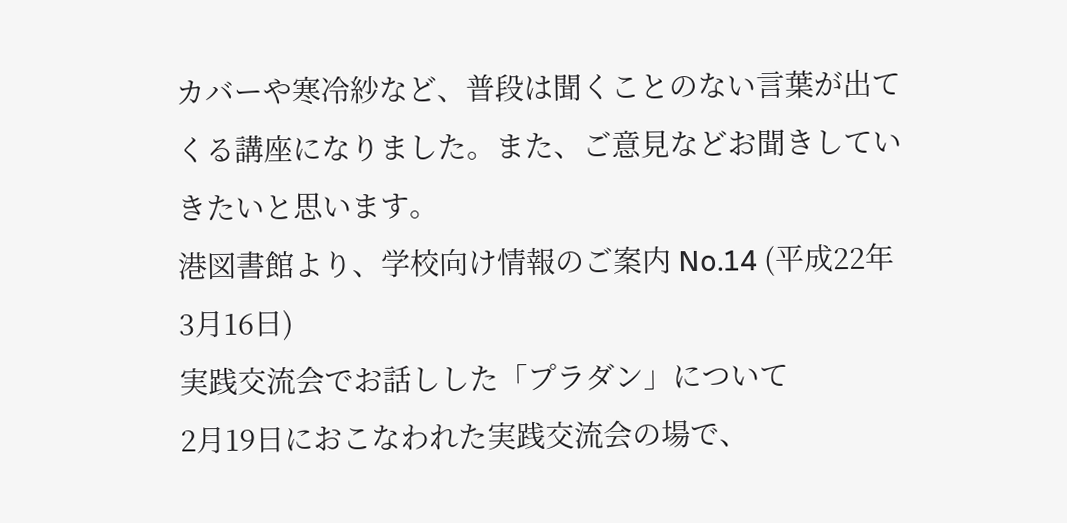カバーや寒冷紗など、普段は聞くことのない言葉が出てくる講座になりました。また、ご意見などお聞きしていきたいと思います。
港図書館より、学校向け情報のご案内 No.14 (平成22年3月16日)
実践交流会でお話しした「プラダン」について
2月19日におこなわれた実践交流会の場で、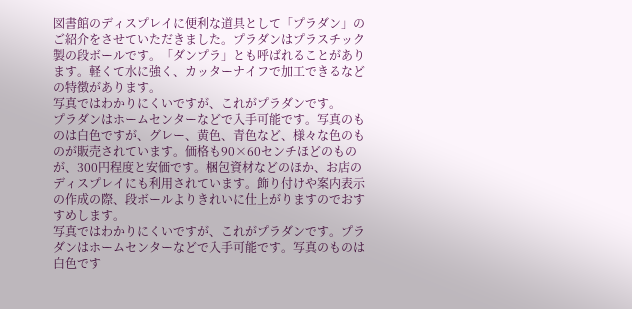図書館のディスプレイに便利な道具として「プラダン」のご紹介をさせていただきました。プラダンはプラスチック製の段ボールです。「ダンプラ」とも呼ばれることがあります。軽くて水に強く、カッターナイフで加工できるなどの特徴があります。
写真ではわかりにくいですが、これがプラダンです。
プラダンはホームセンターなどで入手可能です。写真のものは白色ですが、グレー、黄色、青色など、様々な色のものが販売されています。価格も90×60センチほどのものが、300円程度と安価です。梱包資材などのほか、お店のディスプレイにも利用されています。飾り付けや案内表示の作成の際、段ボールよりきれいに仕上がりますのでおすすめします。
写真ではわかりにくいですが、これがプラダンです。プラダンはホームセンターなどで入手可能です。写真のものは白色です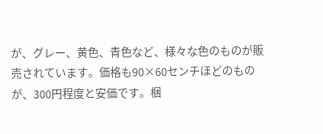が、グレー、黄色、青色など、様々な色のものが販売されています。価格も90×60センチほどのものが、300円程度と安価です。梱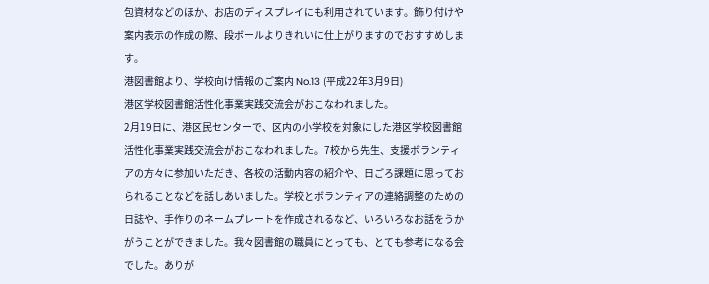包資材などのほか、お店のディスプレイにも利用されています。飾り付けや案内表示の作成の際、段ボールよりきれいに仕上がりますのでおすすめします。
港図書館より、学校向け情報のご案内 No.13 (平成22年3月9日)
港区学校図書館活性化事業実践交流会がおこなわれました。
2月19日に、港区民センターで、区内の小学校を対象にした港区学校図書館活性化事業実践交流会がおこなわれました。7校から先生、支援ボランティアの方々に参加いただき、各校の活動内容の紹介や、日ごろ課題に思っておられることなどを話しあいました。学校とボランティアの連絡調整のための日誌や、手作りのネームプレートを作成されるなど、いろいろなお話をうかがうことができました。我々図書館の職員にとっても、とても参考になる会でした。ありが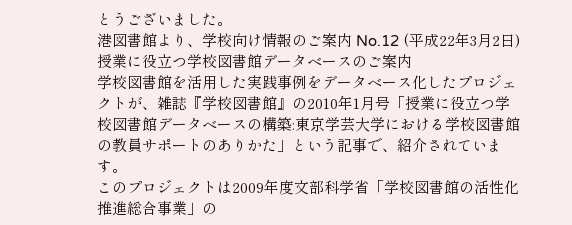とうございました。
港図書館より、学校向け情報のご案内 No.12 (平成22年3月2日)
授業に役立つ学校図書館データベースのご案内
学校図書館を活用した実践事例をデータベース化したプロジェクトが、雑誌『学校図書館』の2010年1月号「授業に役立つ学校図書館データベースの構築:東京学芸大学における学校図書館の教員サポートのありかた」という記事で、紹介されています。
このプロジェクトは2009年度文部科学省「学校図書館の活性化推進総合事業」の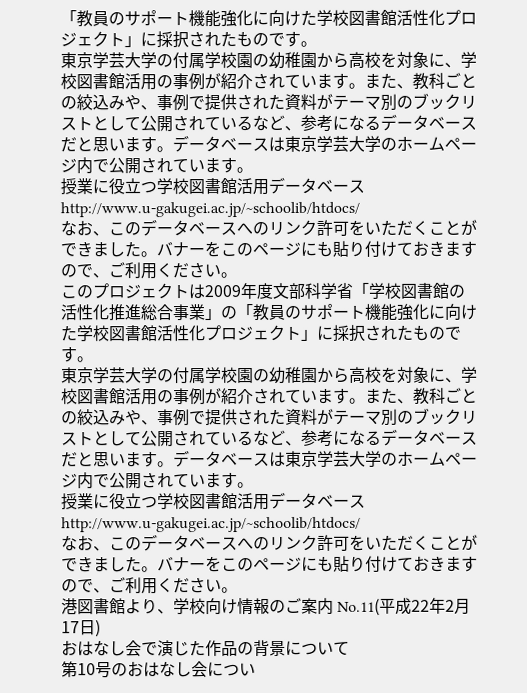「教員のサポート機能強化に向けた学校図書館活性化プロジェクト」に採択されたものです。
東京学芸大学の付属学校園の幼稚園から高校を対象に、学校図書館活用の事例が紹介されています。また、教科ごとの絞込みや、事例で提供された資料がテーマ別のブックリストとして公開されているなど、参考になるデータベースだと思います。データベースは東京学芸大学のホームページ内で公開されています。
授業に役立つ学校図書館活用データベース
http://www.u-gakugei.ac.jp/~schoolib/htdocs/
なお、このデータベースへのリンク許可をいただくことができました。バナーをこのページにも貼り付けておきますので、ご利用ください。
このプロジェクトは2009年度文部科学省「学校図書館の活性化推進総合事業」の「教員のサポート機能強化に向けた学校図書館活性化プロジェクト」に採択されたものです。
東京学芸大学の付属学校園の幼稚園から高校を対象に、学校図書館活用の事例が紹介されています。また、教科ごとの絞込みや、事例で提供された資料がテーマ別のブックリストとして公開されているなど、参考になるデータベースだと思います。データベースは東京学芸大学のホームページ内で公開されています。
授業に役立つ学校図書館活用データベース
http://www.u-gakugei.ac.jp/~schoolib/htdocs/
なお、このデータベースへのリンク許可をいただくことができました。バナーをこのページにも貼り付けておきますので、ご利用ください。
港図書館より、学校向け情報のご案内 No.11(平成22年2月17日)
おはなし会で演じた作品の背景について
第10号のおはなし会につい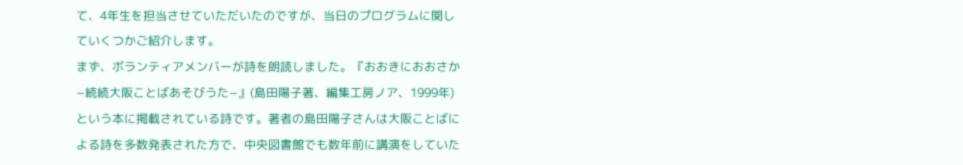て、4年生を担当させていただいたのですが、当日のプログラムに関していくつかご紹介します。
まず、ボランティアメンバーが詩を朗読しました。『おおきにおおさか−続続大阪ことばあそびうた−』(島田陽子著、編集工房ノア、1999年)という本に掲載されている詩です。著者の島田陽子さんは大阪ことばによる詩を多数発表された方で、中央図書館でも数年前に講演をしていた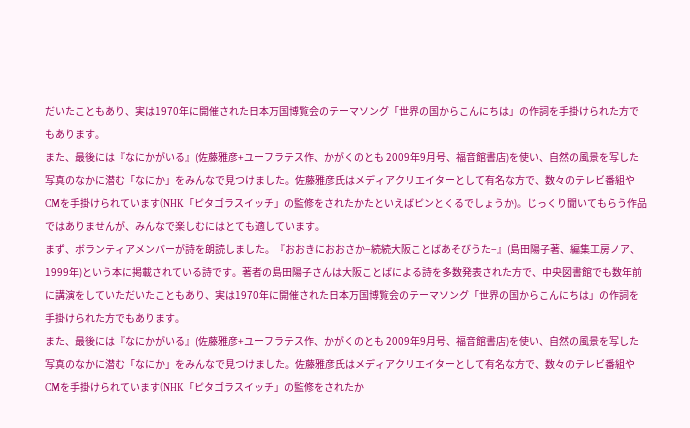だいたこともあり、実は1970年に開催された日本万国博覧会のテーマソング「世界の国からこんにちは」の作詞を手掛けられた方でもあります。
また、最後には『なにかがいる』(佐藤雅彦+ユーフラテス作、かがくのとも 2009年9月号、福音館書店)を使い、自然の風景を写した写真のなかに潜む「なにか」をみんなで見つけました。佐藤雅彦氏はメディアクリエイターとして有名な方で、数々のテレビ番組やCMを手掛けられています(NHK「ピタゴラスイッチ」の監修をされたかたといえばピンとくるでしょうか)。じっくり聞いてもらう作品ではありませんが、みんなで楽しむにはとても適しています。
まず、ボランティアメンバーが詩を朗読しました。『おおきにおおさか−続続大阪ことばあそびうた−』(島田陽子著、編集工房ノア、1999年)という本に掲載されている詩です。著者の島田陽子さんは大阪ことばによる詩を多数発表された方で、中央図書館でも数年前に講演をしていただいたこともあり、実は1970年に開催された日本万国博覧会のテーマソング「世界の国からこんにちは」の作詞を手掛けられた方でもあります。
また、最後には『なにかがいる』(佐藤雅彦+ユーフラテス作、かがくのとも 2009年9月号、福音館書店)を使い、自然の風景を写した写真のなかに潜む「なにか」をみんなで見つけました。佐藤雅彦氏はメディアクリエイターとして有名な方で、数々のテレビ番組やCMを手掛けられています(NHK「ピタゴラスイッチ」の監修をされたか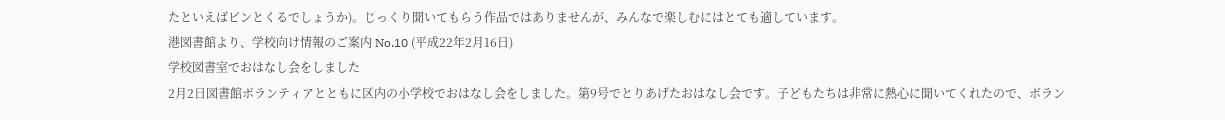たといえばピンとくるでしょうか)。じっくり聞いてもらう作品ではありませんが、みんなで楽しむにはとても適しています。
港図書館より、学校向け情報のご案内 No.10 (平成22年2月16日)
学校図書室でおはなし会をしました
2月2日図書館ボランティアとともに区内の小学校でおはなし会をしました。第9号でとりあげたおはなし会です。子どもたちは非常に熱心に聞いてくれたので、ボラン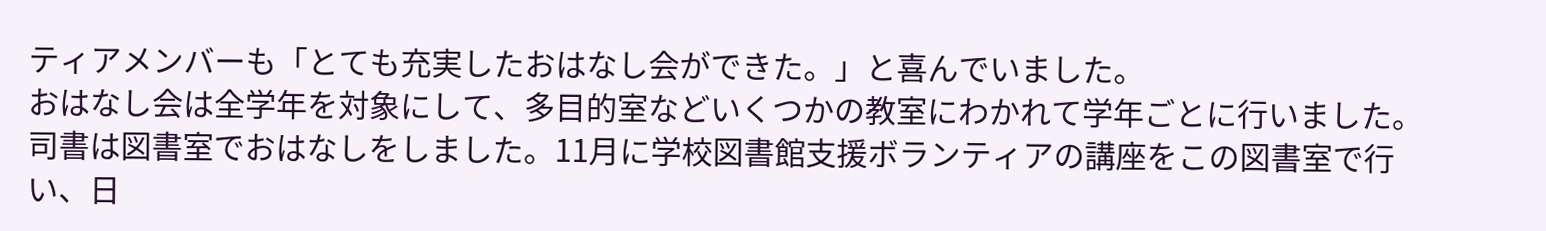ティアメンバーも「とても充実したおはなし会ができた。」と喜んでいました。
おはなし会は全学年を対象にして、多目的室などいくつかの教室にわかれて学年ごとに行いました。司書は図書室でおはなしをしました。11月に学校図書館支援ボランティアの講座をこの図書室で行い、日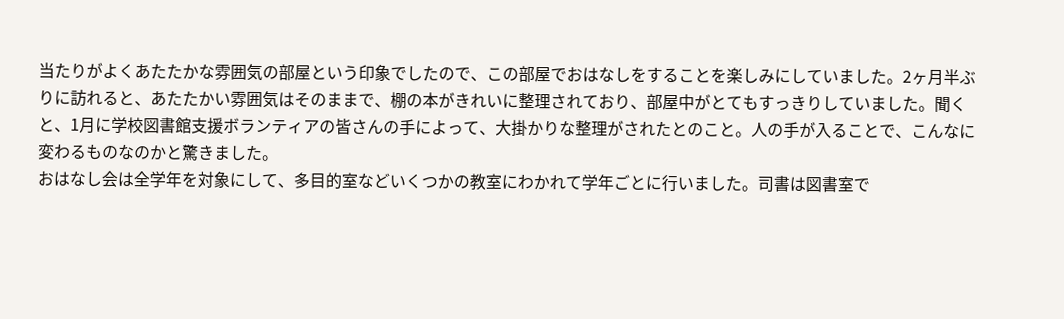当たりがよくあたたかな雰囲気の部屋という印象でしたので、この部屋でおはなしをすることを楽しみにしていました。2ヶ月半ぶりに訪れると、あたたかい雰囲気はそのままで、棚の本がきれいに整理されており、部屋中がとてもすっきりしていました。聞くと、1月に学校図書館支援ボランティアの皆さんの手によって、大掛かりな整理がされたとのこと。人の手が入ることで、こんなに変わるものなのかと驚きました。
おはなし会は全学年を対象にして、多目的室などいくつかの教室にわかれて学年ごとに行いました。司書は図書室で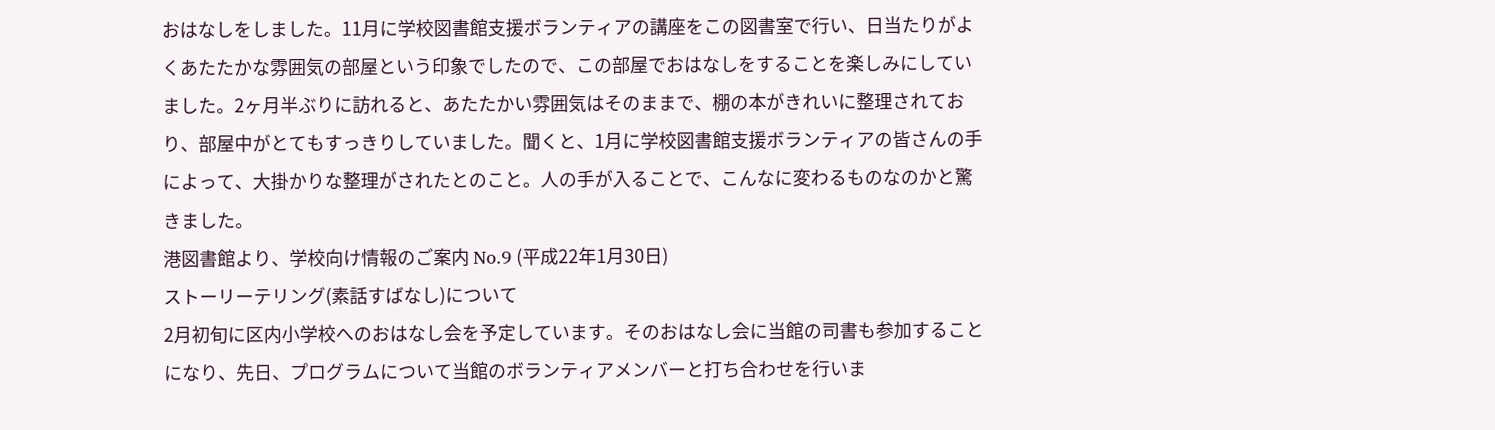おはなしをしました。11月に学校図書館支援ボランティアの講座をこの図書室で行い、日当たりがよくあたたかな雰囲気の部屋という印象でしたので、この部屋でおはなしをすることを楽しみにしていました。2ヶ月半ぶりに訪れると、あたたかい雰囲気はそのままで、棚の本がきれいに整理されており、部屋中がとてもすっきりしていました。聞くと、1月に学校図書館支援ボランティアの皆さんの手によって、大掛かりな整理がされたとのこと。人の手が入ることで、こんなに変わるものなのかと驚きました。
港図書館より、学校向け情報のご案内 No.9 (平成22年1月30日)
ストーリーテリング(素話すばなし)について
2月初旬に区内小学校へのおはなし会を予定しています。そのおはなし会に当館の司書も参加することになり、先日、プログラムについて当館のボランティアメンバーと打ち合わせを行いま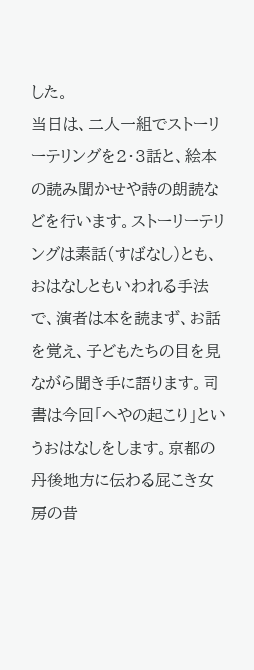した。
当日は、二人一組でストーリーテリングを2・3話と、絵本の読み聞かせや詩の朗読などを行います。ストーリーテリングは素話(すばなし)とも、おはなしともいわれる手法で、演者は本を読まず、お話を覚え、子どもたちの目を見ながら聞き手に語ります。司書は今回「へやの起こり」というおはなしをします。京都の丹後地方に伝わる屁こき女房の昔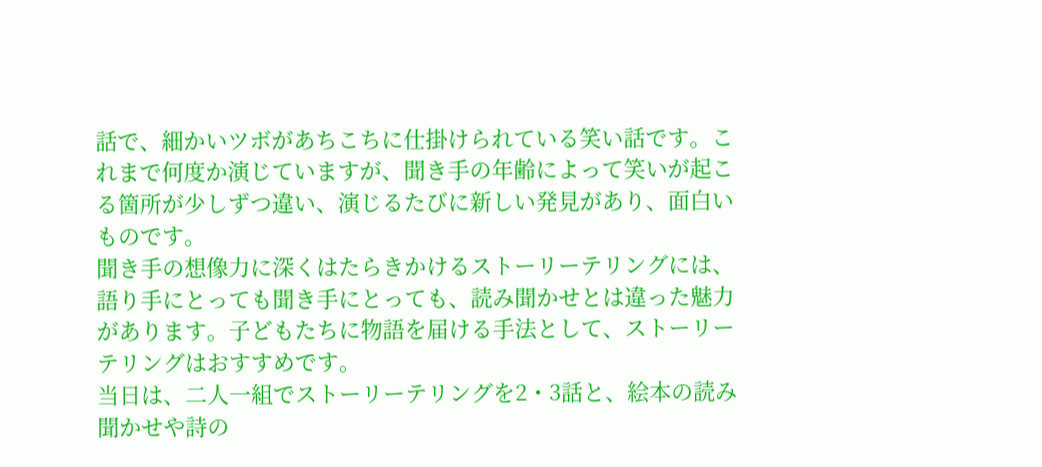話で、細かいツボがあちこちに仕掛けられている笑い話です。これまで何度か演じていますが、聞き手の年齢によって笑いが起こる箇所が少しずつ違い、演じるたびに新しい発見があり、面白いものです。
聞き手の想像力に深くはたらきかけるストーリーテリングには、語り手にとっても聞き手にとっても、読み聞かせとは違った魅力があります。子どもたちに物語を届ける手法として、ストーリーテリングはおすすめです。
当日は、二人一組でストーリーテリングを2・3話と、絵本の読み聞かせや詩の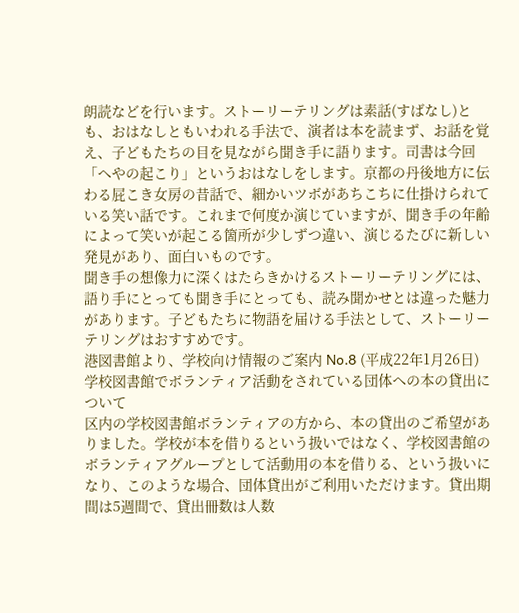朗読などを行います。ストーリーテリングは素話(すばなし)とも、おはなしともいわれる手法で、演者は本を読まず、お話を覚え、子どもたちの目を見ながら聞き手に語ります。司書は今回「へやの起こり」というおはなしをします。京都の丹後地方に伝わる屁こき女房の昔話で、細かいツボがあちこちに仕掛けられている笑い話です。これまで何度か演じていますが、聞き手の年齢によって笑いが起こる箇所が少しずつ違い、演じるたびに新しい発見があり、面白いものです。
聞き手の想像力に深くはたらきかけるストーリーテリングには、語り手にとっても聞き手にとっても、読み聞かせとは違った魅力があります。子どもたちに物語を届ける手法として、ストーリーテリングはおすすめです。
港図書館より、学校向け情報のご案内 No.8 (平成22年1月26日)
学校図書館でボランティア活動をされている団体への本の貸出について
区内の学校図書館ボランティアの方から、本の貸出のご希望がありました。学校が本を借りるという扱いではなく、学校図書館のボランティアグループとして活動用の本を借りる、という扱いになり、このような場合、団体貸出がご利用いただけます。貸出期間は5週間で、貸出冊数は人数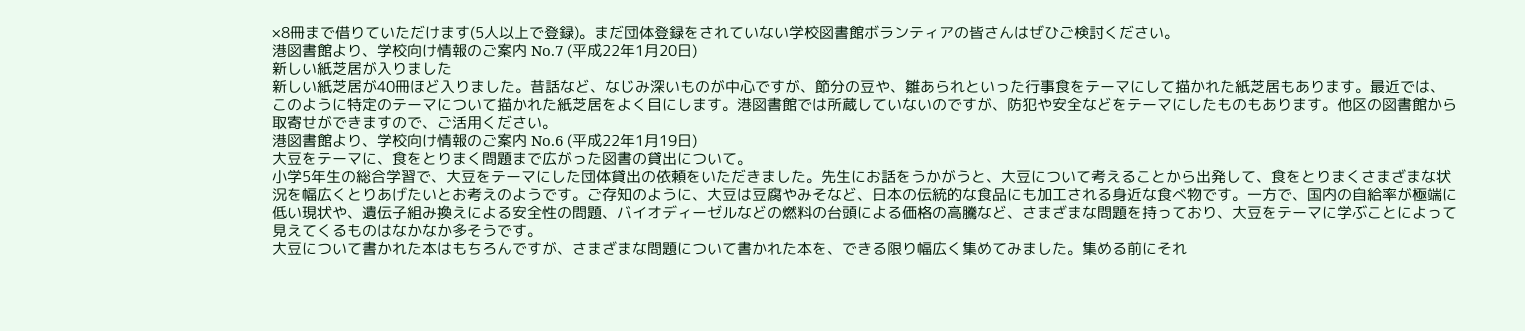×8冊まで借りていただけます(5人以上で登録)。まだ団体登録をされていない学校図書館ボランティアの皆さんはぜひご検討ください。
港図書館より、学校向け情報のご案内 No.7 (平成22年1月20日)
新しい紙芝居が入りました
新しい紙芝居が40冊ほど入りました。昔話など、なじみ深いものが中心ですが、節分の豆や、雛あられといった行事食をテーマにして描かれた紙芝居もあります。最近では、このように特定のテーマについて描かれた紙芝居をよく目にします。港図書館では所蔵していないのですが、防犯や安全などをテーマにしたものもあります。他区の図書館から取寄せができますので、ご活用ください。
港図書館より、学校向け情報のご案内 No.6 (平成22年1月19日)
大豆をテーマに、食をとりまく問題まで広がった図書の貸出について。
小学5年生の総合学習で、大豆をテーマにした団体貸出の依頼をいただきました。先生にお話をうかがうと、大豆について考えることから出発して、食をとりまくさまざまな状況を幅広くとりあげたいとお考えのようです。ご存知のように、大豆は豆腐やみそなど、日本の伝統的な食品にも加工される身近な食べ物です。一方で、国内の自給率が極端に低い現状や、遺伝子組み換えによる安全性の問題、バイオディーゼルなどの燃料の台頭による価格の高騰など、さまざまな問題を持っており、大豆をテーマに学ぶことによって見えてくるものはなかなか多そうです。
大豆について書かれた本はもちろんですが、さまざまな問題について書かれた本を、できる限り幅広く集めてみました。集める前にそれ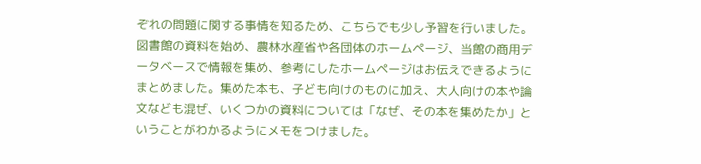ぞれの問題に関する事情を知るため、こちらでも少し予習を行いました。図書館の資料を始め、農林水産省や各団体のホームページ、当館の商用データベースで情報を集め、参考にしたホームページはお伝えできるようにまとめました。集めた本も、子ども向けのものに加え、大人向けの本や論文なども混ぜ、いくつかの資料については「なぜ、その本を集めたか」ということがわかるようにメモをつけました。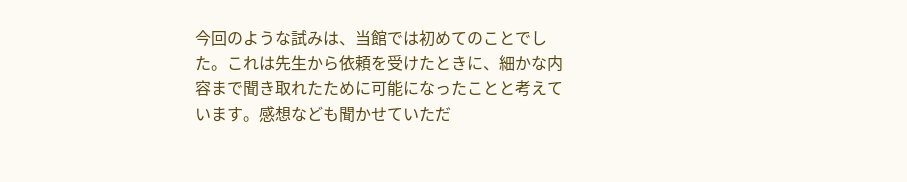今回のような試みは、当館では初めてのことでした。これは先生から依頼を受けたときに、細かな内容まで聞き取れたために可能になったことと考えています。感想なども聞かせていただ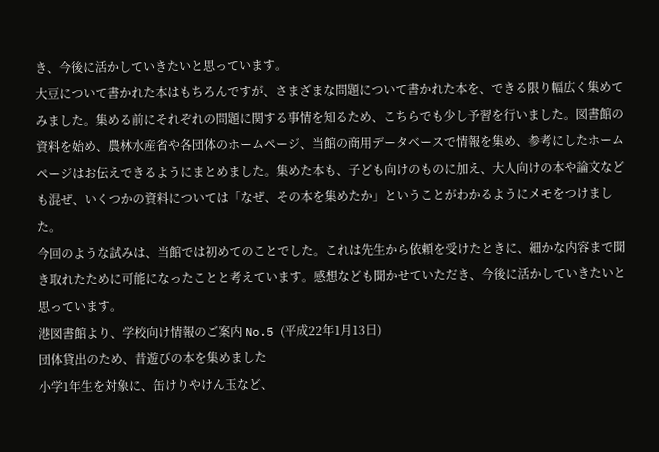き、今後に活かしていきたいと思っています。
大豆について書かれた本はもちろんですが、さまざまな問題について書かれた本を、できる限り幅広く集めてみました。集める前にそれぞれの問題に関する事情を知るため、こちらでも少し予習を行いました。図書館の資料を始め、農林水産省や各団体のホームページ、当館の商用データベースで情報を集め、参考にしたホームページはお伝えできるようにまとめました。集めた本も、子ども向けのものに加え、大人向けの本や論文なども混ぜ、いくつかの資料については「なぜ、その本を集めたか」ということがわかるようにメモをつけました。
今回のような試みは、当館では初めてのことでした。これは先生から依頼を受けたときに、細かな内容まで聞き取れたために可能になったことと考えています。感想なども聞かせていただき、今後に活かしていきたいと思っています。
港図書館より、学校向け情報のご案内 No.5 (平成22年1月13日)
団体貸出のため、昔遊びの本を集めました
小学1年生を対象に、缶けりやけん玉など、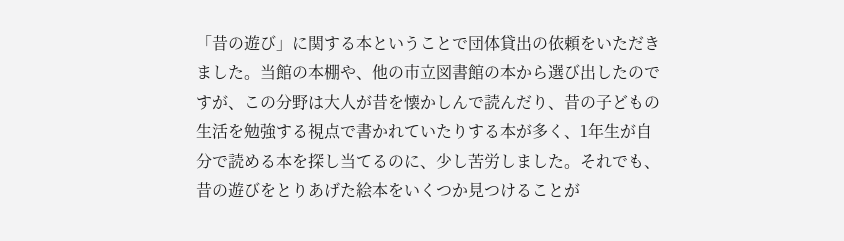「昔の遊び」に関する本ということで団体貸出の依頼をいただきました。当館の本棚や、他の市立図書館の本から選び出したのですが、この分野は大人が昔を懐かしんで読んだり、昔の子どもの生活を勉強する視点で書かれていたりする本が多く、1年生が自分で読める本を探し当てるのに、少し苦労しました。それでも、昔の遊びをとりあげた絵本をいくつか見つけることが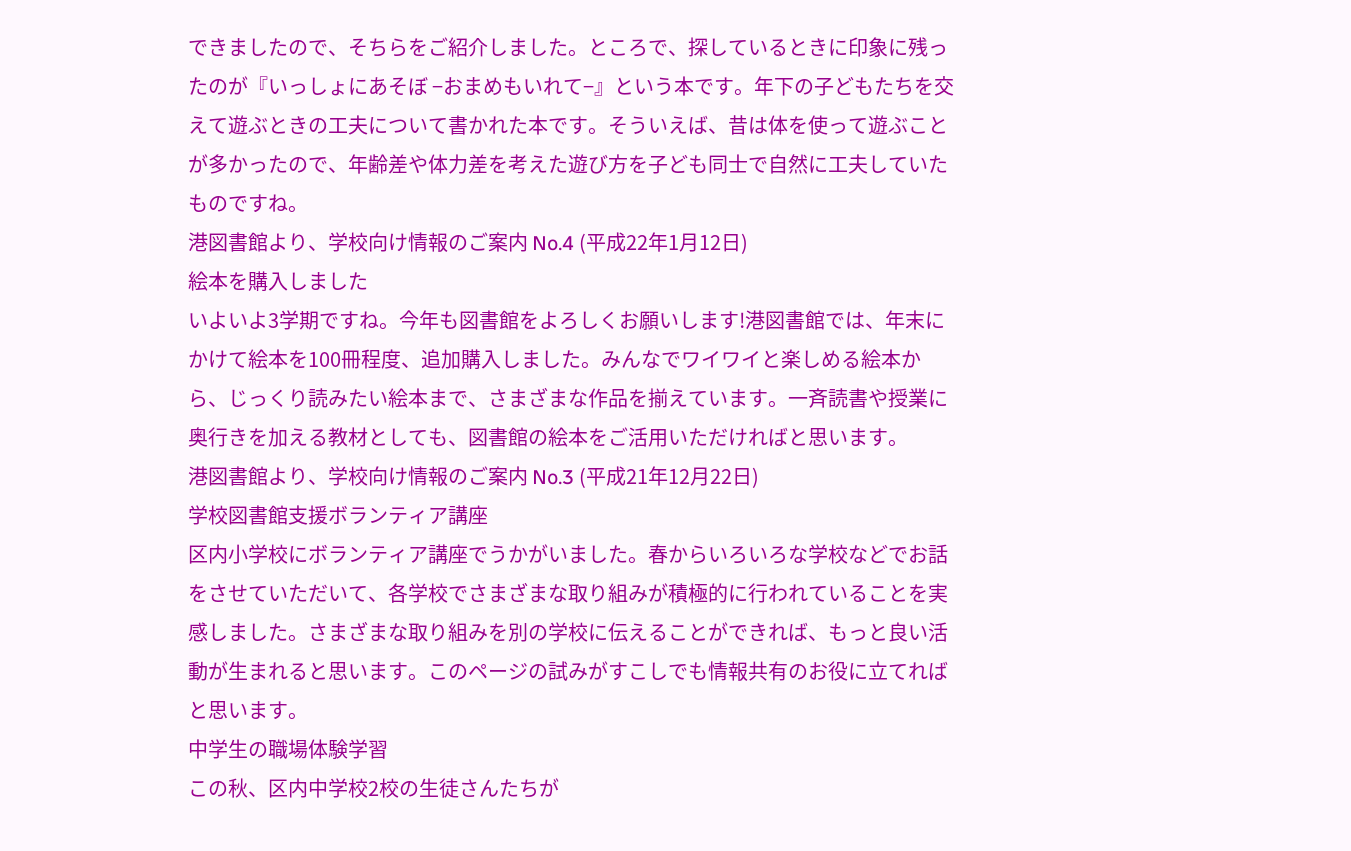できましたので、そちらをご紹介しました。ところで、探しているときに印象に残ったのが『いっしょにあそぼ −おまめもいれて−』という本です。年下の子どもたちを交えて遊ぶときの工夫について書かれた本です。そういえば、昔は体を使って遊ぶことが多かったので、年齢差や体力差を考えた遊び方を子ども同士で自然に工夫していたものですね。
港図書館より、学校向け情報のご案内 No.4 (平成22年1月12日)
絵本を購入しました
いよいよ3学期ですね。今年も図書館をよろしくお願いします!港図書館では、年末にかけて絵本を100冊程度、追加購入しました。みんなでワイワイと楽しめる絵本から、じっくり読みたい絵本まで、さまざまな作品を揃えています。一斉読書や授業に奥行きを加える教材としても、図書館の絵本をご活用いただければと思います。
港図書館より、学校向け情報のご案内 No.3 (平成21年12月22日)
学校図書館支援ボランティア講座
区内小学校にボランティア講座でうかがいました。春からいろいろな学校などでお話をさせていただいて、各学校でさまざまな取り組みが積極的に行われていることを実感しました。さまざまな取り組みを別の学校に伝えることができれば、もっと良い活動が生まれると思います。このページの試みがすこしでも情報共有のお役に立てればと思います。
中学生の職場体験学習
この秋、区内中学校2校の生徒さんたちが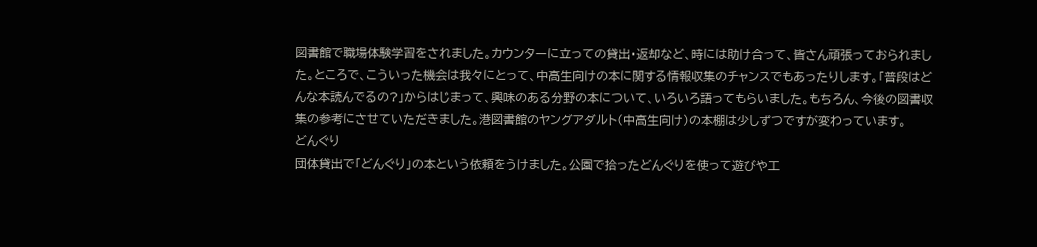図書館で職場体験学習をされました。カウンターに立っての貸出・返却など、時には助け合って、皆さん頑張っておられました。ところで、こういった機会は我々にとって、中高生向けの本に関する情報収集のチャンスでもあったりします。「普段はどんな本読んでるの?」からはじまって、興味のある分野の本について、いろいろ語ってもらいました。もちろん、今後の図書収集の参考にさせていただきました。港図書館のヤングアダルト(中高生向け)の本棚は少しずつですが変わっています。
どんぐり
団体貸出で「どんぐり」の本という依頼をうけました。公園で拾ったどんぐりを使って遊びや工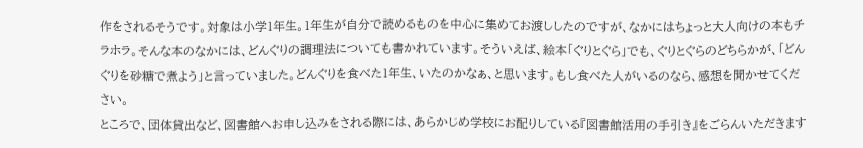作をされるそうです。対象は小学1年生。1年生が自分で読めるものを中心に集めてお渡ししたのですが、なかにはちょっと大人向けの本もチラホラ。そんな本のなかには、どんぐりの調理法についても書かれています。そういえば、絵本「ぐりとぐら」でも、ぐりとぐらのどちらかが、「どんぐりを砂糖で煮よう」と言っていました。どんぐりを食べた1年生、いたのかなぁ、と思います。もし食べた人がいるのなら、感想を聞かせてください。
ところで、団体貸出など、図書館へお申し込みをされる際には、あらかじめ学校にお配りしている『図書館活用の手引き』をごらんいただきます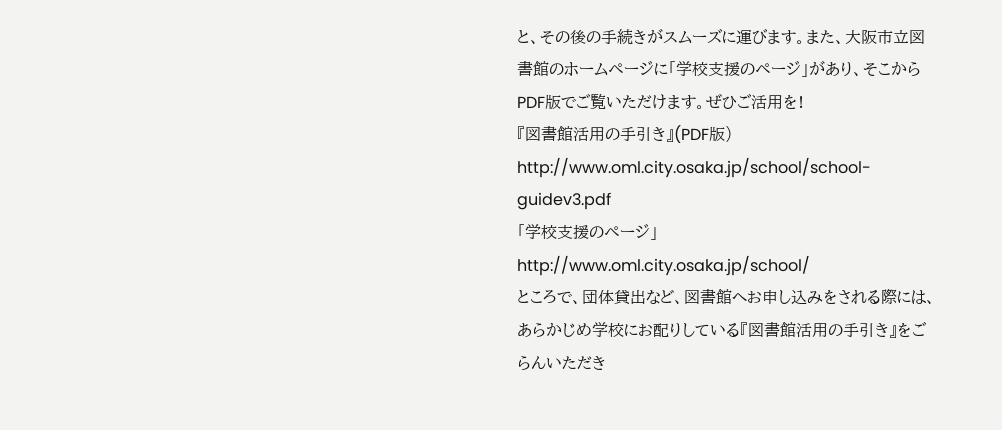と、その後の手続きがスムーズに運びます。また、大阪市立図書館のホームページに「学校支援のページ」があり、そこからPDF版でご覧いただけます。ぜひご活用を!
『図書館活用の手引き』(PDF版)
http://www.oml.city.osaka.jp/school/school-guidev3.pdf
「学校支援のページ」
http://www.oml.city.osaka.jp/school/
ところで、団体貸出など、図書館へお申し込みをされる際には、あらかじめ学校にお配りしている『図書館活用の手引き』をごらんいただき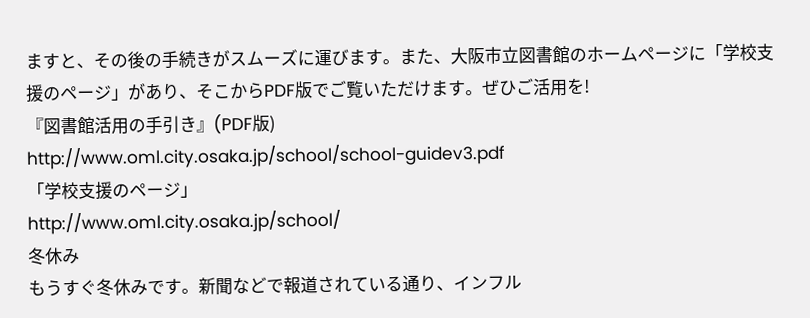ますと、その後の手続きがスムーズに運びます。また、大阪市立図書館のホームページに「学校支援のページ」があり、そこからPDF版でご覧いただけます。ぜひご活用を!
『図書館活用の手引き』(PDF版)
http://www.oml.city.osaka.jp/school/school-guidev3.pdf
「学校支援のページ」
http://www.oml.city.osaka.jp/school/
冬休み
もうすぐ冬休みです。新聞などで報道されている通り、インフル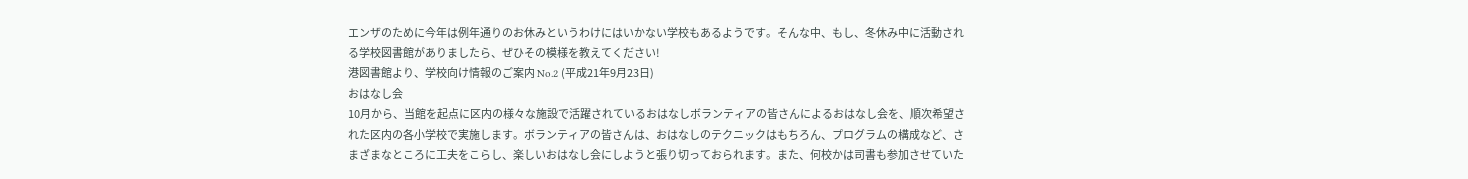エンザのために今年は例年通りのお休みというわけにはいかない学校もあるようです。そんな中、もし、冬休み中に活動される学校図書館がありましたら、ぜひその模様を教えてください!
港図書館より、学校向け情報のご案内 No.2 (平成21年9月23日)
おはなし会
10月から、当館を起点に区内の様々な施設で活躍されているおはなしボランティアの皆さんによるおはなし会を、順次希望された区内の各小学校で実施します。ボランティアの皆さんは、おはなしのテクニックはもちろん、プログラムの構成など、さまざまなところに工夫をこらし、楽しいおはなし会にしようと張り切っておられます。また、何校かは司書も参加させていた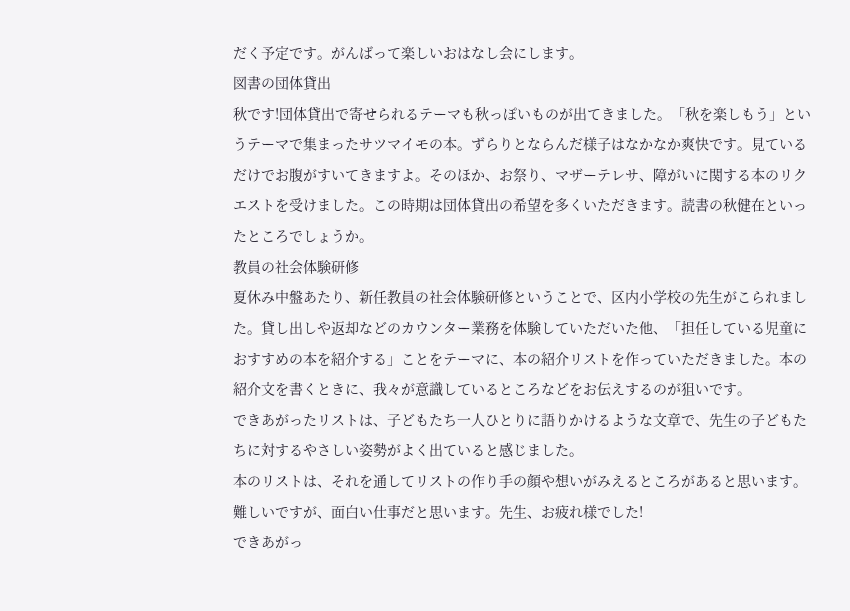だく予定です。がんばって楽しいおはなし会にします。
図書の団体貸出
秋です!団体貸出で寄せられるテーマも秋っぽいものが出てきました。「秋を楽しもう」というテーマで集まったサツマイモの本。ずらりとならんだ様子はなかなか爽快です。見ているだけでお腹がすいてきますよ。そのほか、お祭り、マザーテレサ、障がいに関する本のリクエストを受けました。この時期は団体貸出の希望を多くいただきます。読書の秋健在といったところでしょうか。
教員の社会体験研修
夏休み中盤あたり、新任教員の社会体験研修ということで、区内小学校の先生がこられました。貸し出しや返却などのカウンター業務を体験していただいた他、「担任している児童におすすめの本を紹介する」ことをテーマに、本の紹介リストを作っていただきました。本の紹介文を書くときに、我々が意識しているところなどをお伝えするのが狙いです。
できあがったリストは、子どもたち一人ひとりに語りかけるような文章で、先生の子どもたちに対するやさしい姿勢がよく出ていると感じました。
本のリストは、それを通してリストの作り手の顔や想いがみえるところがあると思います。難しいですが、面白い仕事だと思います。先生、お疲れ様でした!
できあがっ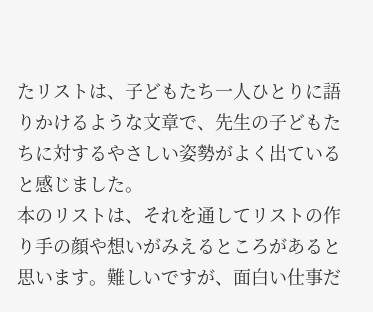たリストは、子どもたち一人ひとりに語りかけるような文章で、先生の子どもたちに対するやさしい姿勢がよく出ていると感じました。
本のリストは、それを通してリストの作り手の顔や想いがみえるところがあると思います。難しいですが、面白い仕事だ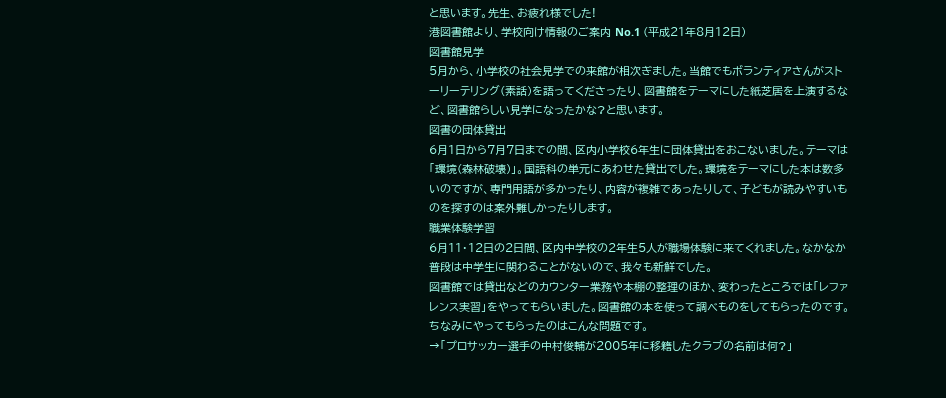と思います。先生、お疲れ様でした!
港図書館より、学校向け情報のご案内 No.1 (平成21年8月12日)
図書館見学
5月から、小学校の社会見学での来館が相次ぎました。当館でもボランティアさんがストーリーテリング(素話)を語ってくださったり、図書館をテーマにした紙芝居を上演するなど、図書館らしい見学になったかな?と思います。
図書の団体貸出
6月1日から7月7日までの間、区内小学校6年生に団体貸出をおこないました。テーマは「環境(森林破壊)」。国語科の単元にあわせた貸出でした。環境をテーマにした本は数多いのですが、専門用語が多かったり、内容が複雑であったりして、子どもが読みやすいものを探すのは案外難しかったりします。
職業体験学習
6月11・12日の2日間、区内中学校の2年生5人が職場体験に来てくれました。なかなか普段は中学生に関わることがないので、我々も新鮮でした。
図書館では貸出などのカウンター業務や本棚の整理のほか、変わったところでは「レファレンス実習」をやってもらいました。図書館の本を使って調べものをしてもらったのです。ちなみにやってもらったのはこんな問題です。
→「プロサッカー選手の中村俊輔が2005年に移籍したクラブの名前は何?」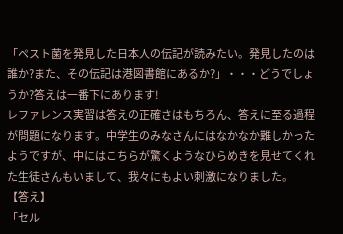「ペスト菌を発見した日本人の伝記が読みたい。発見したのは誰か?また、その伝記は港図書館にあるか?」・・・どうでしょうか?答えは一番下にあります!
レファレンス実習は答えの正確さはもちろん、答えに至る過程が問題になります。中学生のみなさんにはなかなか難しかったようですが、中にはこちらが驚くようなひらめきを見せてくれた生徒さんもいまして、我々にもよい刺激になりました。
【答え】
「セル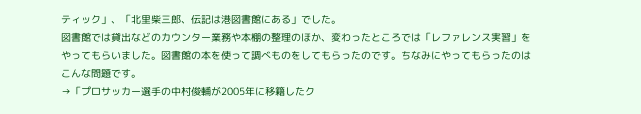ティック」、「北里柴三郎、伝記は港図書館にある」でした。
図書館では貸出などのカウンター業務や本棚の整理のほか、変わったところでは「レファレンス実習」をやってもらいました。図書館の本を使って調べものをしてもらったのです。ちなみにやってもらったのはこんな問題です。
→「プロサッカー選手の中村俊輔が2005年に移籍したク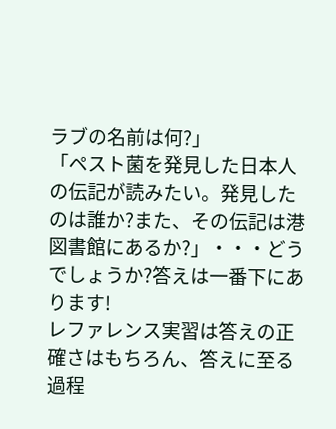ラブの名前は何?」
「ペスト菌を発見した日本人の伝記が読みたい。発見したのは誰か?また、その伝記は港図書館にあるか?」・・・どうでしょうか?答えは一番下にあります!
レファレンス実習は答えの正確さはもちろん、答えに至る過程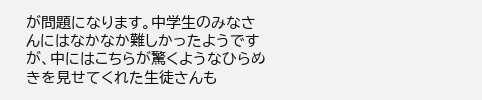が問題になります。中学生のみなさんにはなかなか難しかったようですが、中にはこちらが驚くようなひらめきを見せてくれた生徒さんも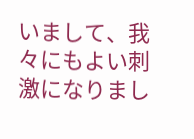いまして、我々にもよい刺激になりまし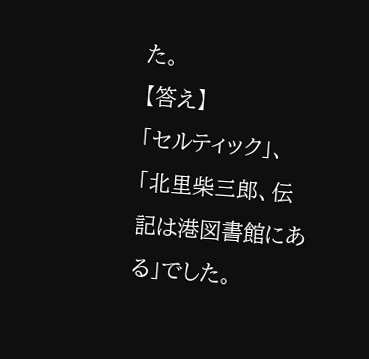た。
【答え】
「セルティック」、「北里柴三郎、伝記は港図書館にある」でした。